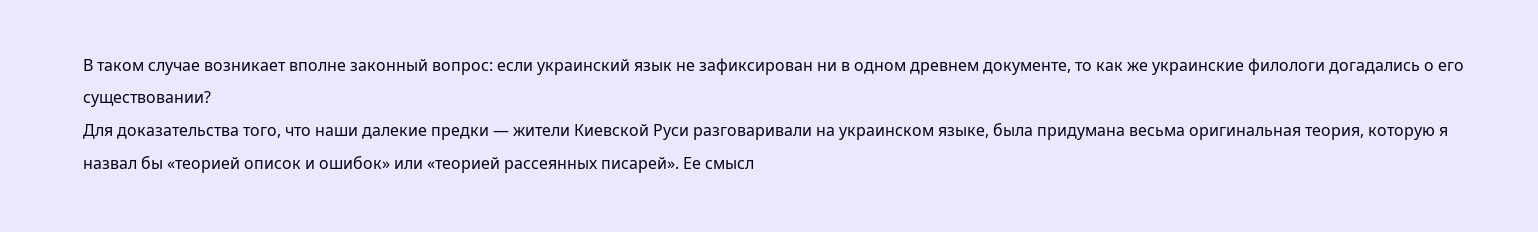В таком случае возникает вполне законный вопрос: если украинский язык не зафиксирован ни в одном древнем документе, то как же украинские филологи догадались о его существовании?
Для доказательства того, что наши далекие предки — жители Киевской Руси разговаривали на украинском языке, была придумана весьма оригинальная теория, которую я назвал бы «теорией описок и ошибок» или «теорией рассеянных писарей». Ее смысл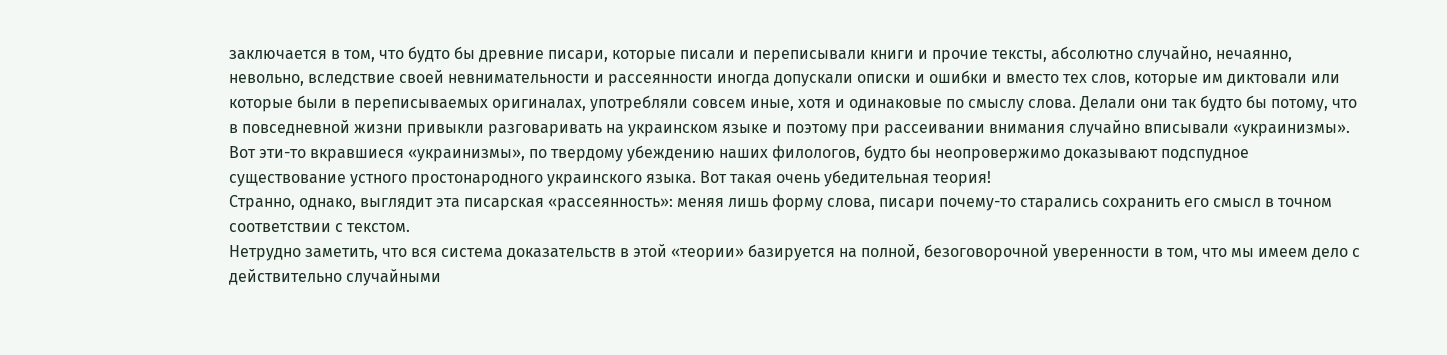заключается в том, что будто бы древние писари, которые писали и переписывали книги и прочие тексты, абсолютно случайно, нечаянно, невольно, вследствие своей невнимательности и рассеянности иногда допускали описки и ошибки и вместо тех слов, которые им диктовали или которые были в переписываемых оригиналах, употребляли совсем иные, хотя и одинаковые по смыслу слова. Делали они так будто бы потому, что в повседневной жизни привыкли разговаривать на украинском языке и поэтому при рассеивании внимания случайно вписывали «украинизмы». Вот эти-то вкравшиеся «украинизмы», по твердому убеждению наших филологов, будто бы неопровержимо доказывают подспудное существование устного простонародного украинского языка. Вот такая очень убедительная теория!
Странно, однако, выглядит эта писарская «рассеянность»: меняя лишь форму слова, писари почему-то старались сохранить его смысл в точном соответствии с текстом.
Нетрудно заметить, что вся система доказательств в этой «теории» базируется на полной, безоговорочной уверенности в том, что мы имеем дело с действительно случайными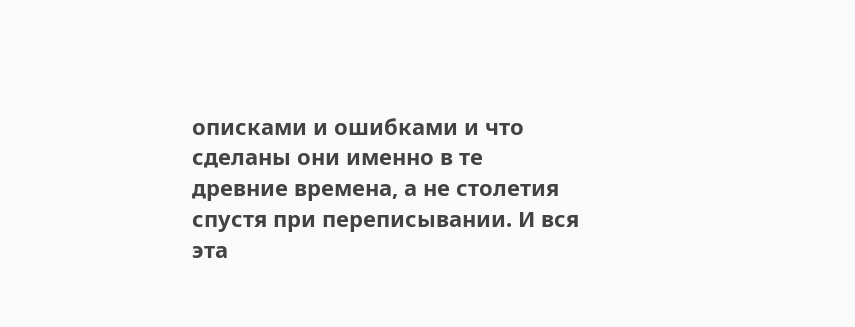описками и ошибками и что сделаны они именно в те древние времена, а не столетия спустя при переписывании. И вся эта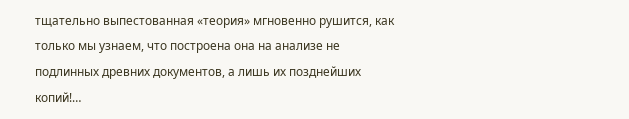тщательно выпестованная «теория» мгновенно рушится, как только мы узнаем, что построена она на анализе не подлинных древних документов, а лишь их позднейших копий!…